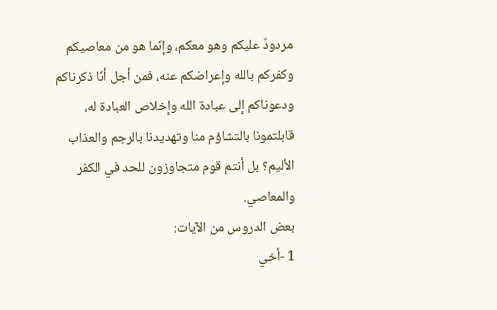مردودٌ عليكم وهو معكم، وإنّما هو من معاصيكم وكفركم بالله وإعراضكم عنه، فمن أجل أنّا ذكرناكم ودعوناكم إلى عبادة الله وإخلاص العبادة له، قابلتمونا بالتشاؤم منا وتهديدنا بالرجم والعذاب الأليم؟ بل أنتم قوم متجاوزون للحد في الكفر والمعاصي.
بعض الدروس من الآيات:
1 -أخي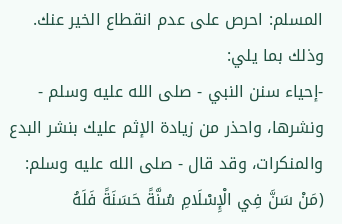المسلم: احرص على عدم انقطاع الخير عنك.
وذلك بما يلي:
-إحياء سنن النبي - صلى الله عليه وسلم - ونشرها، واحذر من زيادة الإثم عليك بنشر البدع والمنكرات، وقد قال - صلى الله عليه وسلم: (مَنْ سَنَّ فِي الْإِسْلَامِ سُنَّةً حَسَنَةً فَلَهُ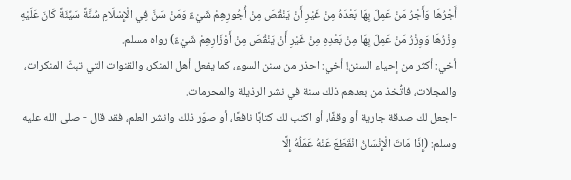أَجْرُهَا وَأَجْرُ مَنْ عَمِلَ بِهَا بَعْدَهُ مِنْ غَيْرِ أَنْ يَنْقُصَ مِنْ أُجُورِهِمْ شَيْءٌ وَمَنْ سَنَّ فِي الْإِسْلَامِ سُنَّةً سَيِّئَةً كَانَ عَلَيْهِ وِزْرُهَا وَوِزْرُ مَنْ عَمِلَ بِهَا مِنْ بَعْدِهِ مِنْ غَيْرِ أَنْ يَنْقُصَ مِنْ أَوْزَارِهِمْ شَيْءٌ) رواه مسلم.
أخي: أكثر من إحياء السنن! أخي: احذر من سنن السوء، كما يفعل أهل المنكر، والقنوات التي تبثّ المنكرات، والمجلات، فاتُّخذ من بعدهم ذلك سنة في نشر الرذيلة والمحرمات.
-اجعل لك صدقة جارية أو وقفًا، أو اكتب لك كتابًا نافعًا، أو صوّر ذلك وانشر العلم، فقد قال - صلى الله عليه وسلم: (إِذَا مَاتَ الْإِنْسَانُ انْقَطَعَ عَنْهُ عَمَلُهُ إِلَّا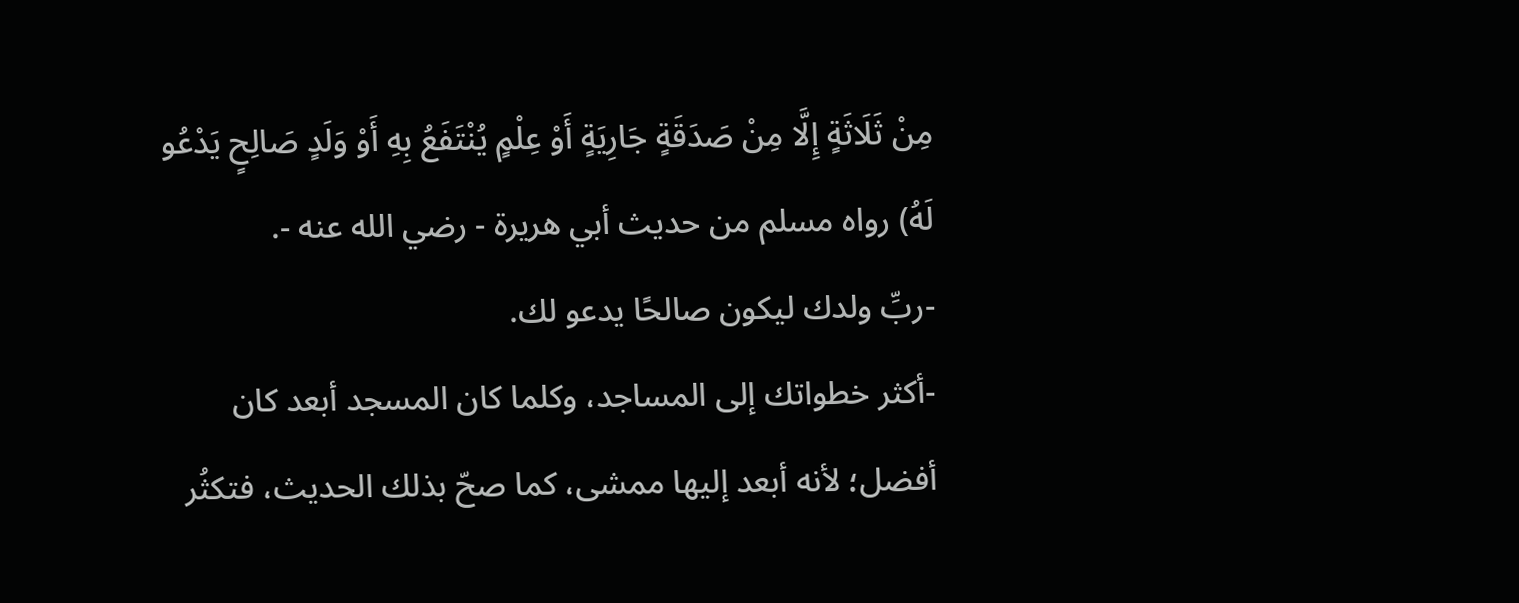مِنْ ثَلَاثَةٍ إِلَّا مِنْ صَدَقَةٍ جَارِيَةٍ أَوْ عِلْمٍ يُنْتَفَعُ بِهِ أَوْ وَلَدٍ صَالِحٍ يَدْعُو لَهُ) رواه مسلم من حديث أبي هريرة - رضي الله عنه -.
-ربِّ ولدك ليكون صالحًا يدعو لك.
-أكثر خطواتك إلى المساجد، وكلما كان المسجد أبعد كان أفضل؛ لأنه أبعد إليها ممشى، كما صحّ بذلك الحديث، فتكثُر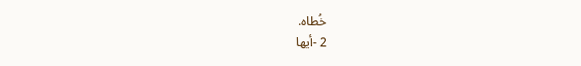خُطاه.
2 -أيها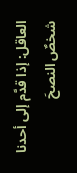العاقل: إذا قدَّم إلى أحدنا شخصٌ النصحَ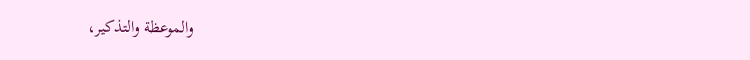والموعظة والتذكير،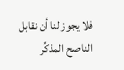فلا يجوز لنا أن نقابل الناصح المذكِّر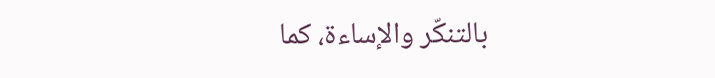بالتنكّر والإساءة، كما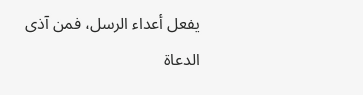يفعل أعداء الرسل، فمن آذى الدعاة